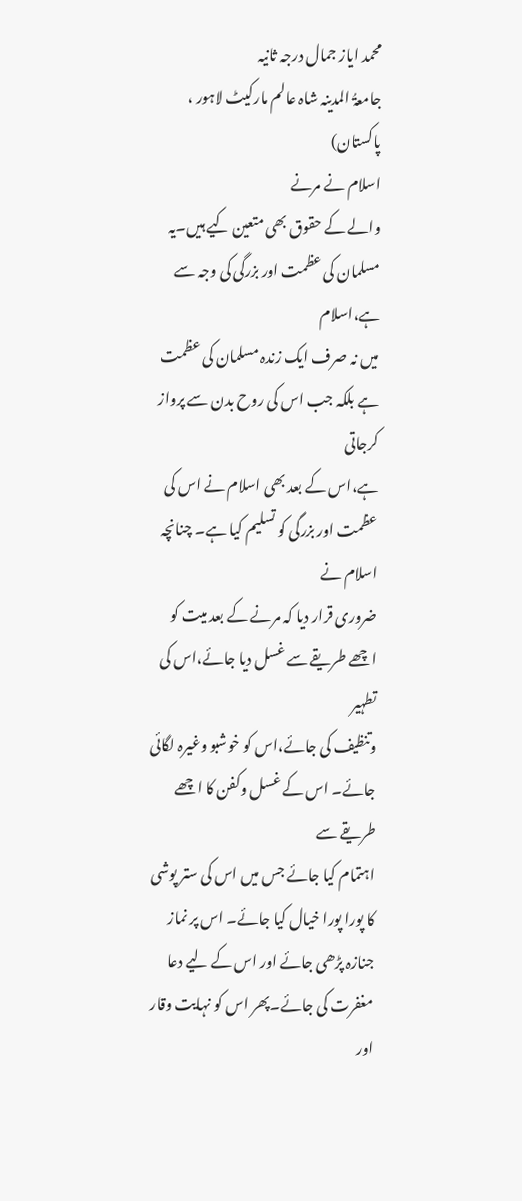محمد ایاز جمال درجہ ثانیہ
جامعۃُ المدینہ شاہ عالم مارکیٹ لاہور ، پاکستان)
اسلام نے مرنے
والے کے حقوق بھی متعین کیے ہیں۔یہ مسلمان کی عظمت اور بزرگی کی وجہ سے ہے،اسلام
میں نہ صرف ایک زندہ مسلمان کی عظمت ہے بلکہ جب اس کی روح بدن سے پرواز کرجاتی
ہے،اس کے بعد بھی اسلام نے اس کی عظمت اور بزرگی کو تسلیم کیا ہے۔ چنانچہ اسلام نے
ضروری قرار دیا کہ مرنے کے بعد میت کو اچھے طریقے سے غسل دیا جائے،اس کی تطہیر
وتنظیف کی جائے،اس کو خوشبو وغیرہ لگائی جائے۔ اس کے غسل وکفن کا اچھے طریقے سے
اہتمام کیا جائے جس میں اس کی ستر پوشی کا پورا پورا خیال کیا جائے۔ اس پر نماز
جنازہ پڑھی جائے اور اس کے لیے دعا مغفرت کی جائے۔پھر اس کو نہایت وقار اور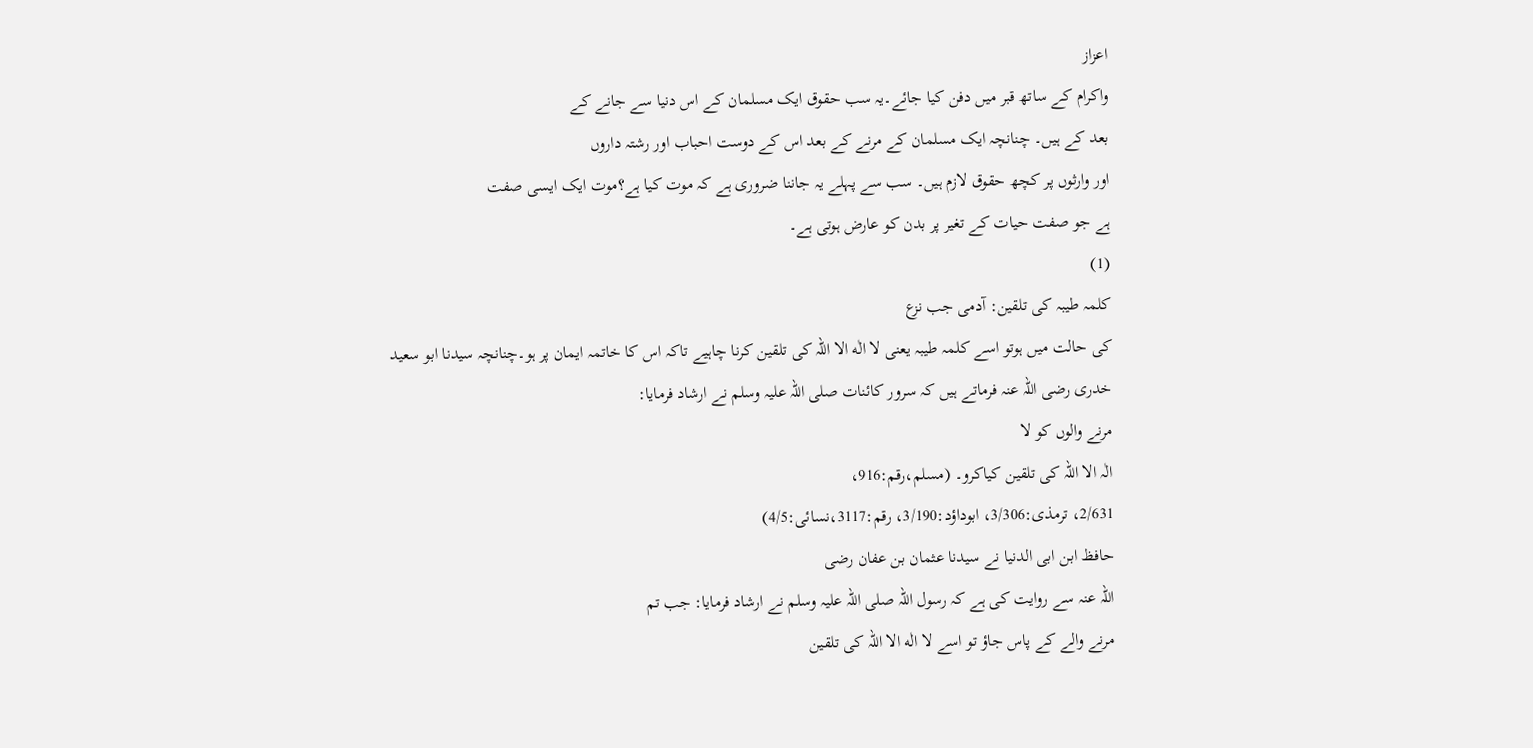اعزاز
واکرام کے ساتھ قبر میں دفن کیا جائے۔یہ سب حقوق ایک مسلمان کے اس دنیا سے جانے کے
بعد کے ہیں۔ چنانچہ ایک مسلمان کے مرنے کے بعد اس کے دوست احباب اور رشتہ داروں
اور وارثوں پر کچھ حقوق لازم ہیں۔ سب سے پہلے یہ جاننا ضروری ہے کہ موت کیا ہے؟موت ایک ایسی صفت
ہے جو صفت حیات کے تغیر پر بدن کو عارض ہوتی ہے۔
(1)
کلمہ طیبہ کی تلقین: آدمی جب نزع
کی حالت میں ہوتو اسے کلمہ طیبہ یعنی لا الٰه الا اللہ کی تلقین کرنا چاہیے تاکہ اس کا خاتمہ ایمان پر ہو۔چنانچہ سیدنا ابو سعید
خدری رضی اللہ عنہ فرماتے ہیں کہ سرور کائنات صلی اللہ علیہ وسلم نے ارشاد فرمایا:
مرنے والوں کو لا
الٰہ الا اللہ کی تلقین کیاکرو۔ (مسلم،رقم:916،
2/631، ترمذی:3/306، ابوداؤد:3/190، رقم:3117،نسائی:4/5)
حافظ ابن ابی الدنیا نے سیدنا عثمان بن عفان رضی
اللہ عنہ سے روایت کی ہے کہ رسول اللہ صلی اللہ علیہ وسلم نے ارشاد فرمایا: جب تم
مرنے والے کے پاس جاؤ تو اسے لا الٰه الا اللہ کی تلقین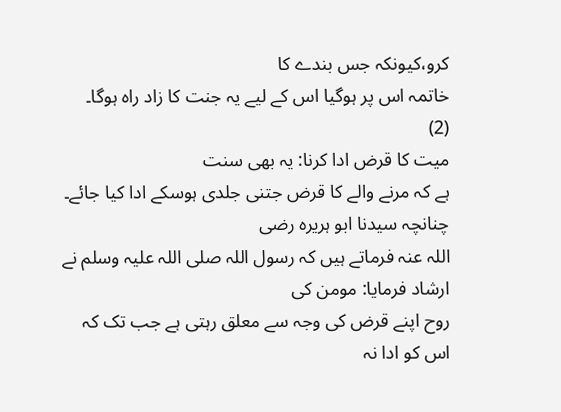کرو،کیونکہ جس بندے کا
خاتمہ اس پر ہوگیا اس کے لیے یہ جنت کا زاد راہ ہوگا۔
(2)
میت کا قرض ادا کرنا: یہ بھی سنت
ہے کہ مرنے والے کا قرض جتنی جلدی ہوسکے ادا کیا جائے۔ چنانچہ سیدنا ابو ہریرہ رضی
اللہ عنہ فرماتے ہیں کہ رسول اللہ صلی اللہ علیہ وسلم نے ارشاد فرمایا: مومن کی
روح اپنے قرض کی وجہ سے معلق رہتی ہے جب تک کہ اس کو ادا نہ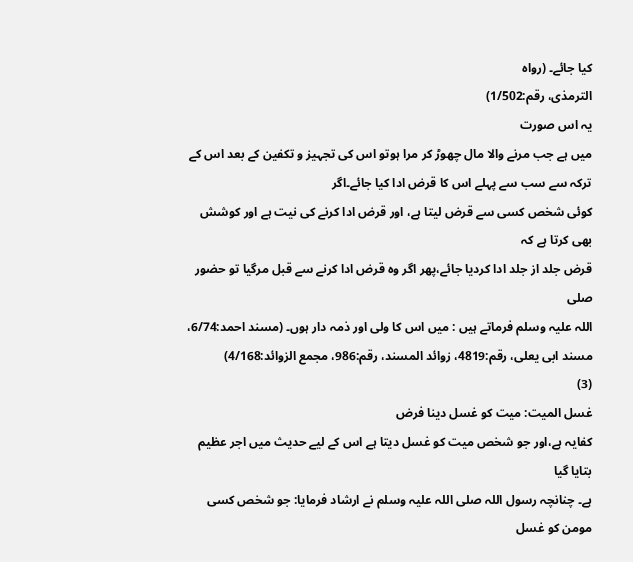کیا جائے۔ (رواہ
الترمذی، رقم:1/502)
یہ اس صورت
میں ہے جب مرنے والا مال چھوڑ کر مرا ہوتو اس کی تجہیز و تکفین کے بعد اس کے ترکہ سے سب سے پہلے اس کا قرض ادا کیا جائے۔اگر
کوئی شخص کسی سے قرض لیتا ہے، اور قرض ادا کرنے کی نیت ہے اور کوشش بھی کرتا ہے کہ
قرض جلد از جلد ادا کردیا جائے،پھر اگر وہ قرض ادا کرنے سے قبل مرگیا تو حضور صلی
اللہ علیہ وسلم فرماتے ہیں : میں اس کا ولی اور ذمہ دار ہوں۔ (مسند احمد:6/74،
مسند ابی یعلی، رقم:4819، زوائد المسند، رقم:986، مجمع الزوائد:4/168)
(3)
غسل المیت: میت کو غسل دینا فرض
کفایہ ہے،اور جو شخص میت کو غسل دیتا ہے اس کے لیے حدیث میں اجر عظیم بتایا گیا
ہے۔ چنانچہ رسول اللہ صلی اللہ علیہ وسلم نے ارشاد فرمایا: جو شخص کسی مومن کو غسل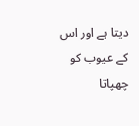دیتا ہے اور اس کے عیوب کو چھپاتا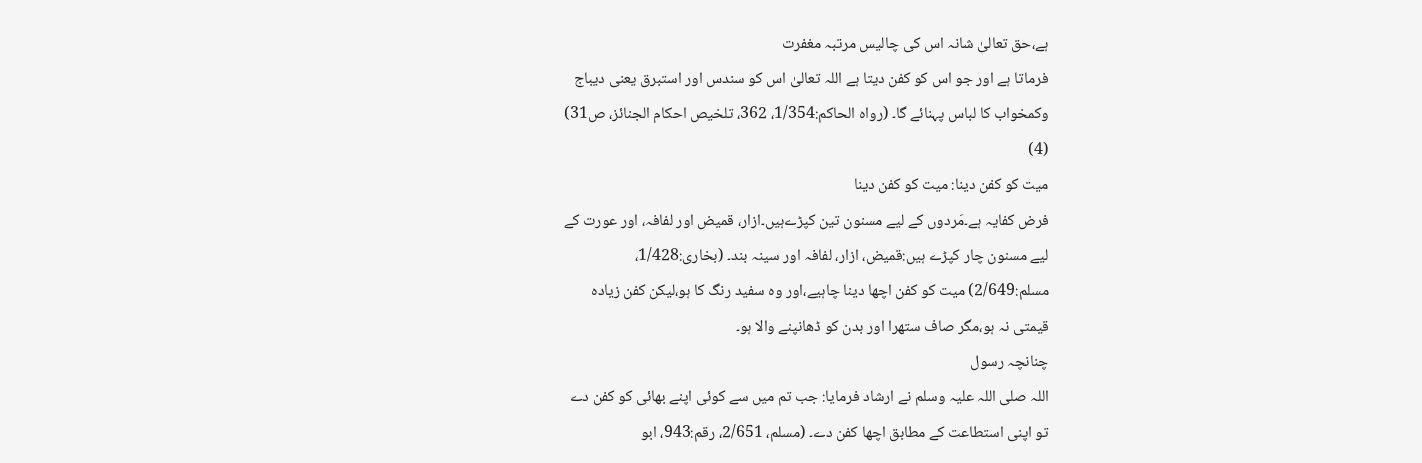ہے،حق تعالیٰ شانہ اس کی چالیس مرتبہ مغفرت
فرماتا ہے اور جو اس کو کفن دیتا ہے اللہ تعالیٰ اس کو سندس اور استبرق یعنی دیباج
وکمخواب کا لباس پہنائے گا۔ (رواہ الحاکم:1/354، 362، تلخیص احکام الجنائز، ص31)
(4)
میت کو کفن دینا: میت کو کفن دینا
فرض کفایہ ہے۔مَردوں کے لیے مسنون تین کپڑےہیں۔ازار، قمیض اور لفافہ، اور عورت کے
لیے مسنون چار کپڑے ہیں:قمیض، ازار، لفافہ اور سینہ بند۔ (بخاری:1/428،
مسلم:2/649) میت کو کفن اچھا دینا چاہیے،اور وہ سفید رنگ کا ہو،لیکن کفن زیادہ
قیمتی نہ ہو،مگر صاف ستھرا اور بدن کو ڈھانپنے والا ہو۔
چنانچہ رسول
اللہ صلی اللہ علیہ وسلم نے ارشاد فرمایا: جب تم میں سے کوئی اپنے بھائی کو کفن دے
تو اپنی استطاعت کے مطابق اچھا کفن دے۔ (مسلم، 2/651، رقم:943، ابو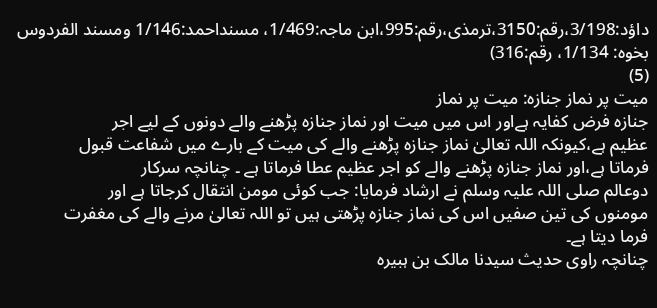داؤد:3/198،رقم:3150،ترمذی،رقم:995،ابن ماجہ:1/469، مسنداحمد:1/146 ومسند الفردوس
بخوہ: 1/134، رقم:316)
(5)
میت پر نماز جنازہ: میت پر نماز
جنازہ فرض کفایہ ہےاور اس میں میت اور نماز جنازہ پڑھنے والے دونوں کے لیے اجر
عظیم ہے،کیونکہ اللہ تعالیٰ نماز جنازہ پڑھنے والے کی میت کے بارے میں شفاعت قبول
فرماتا ہے،اور نماز جنازہ پڑھنے والے کو اجر عظیم عطا فرماتا ہے ۔ چنانچہ سرکار
دوعالم صلی اللہ علیہ وسلم نے ارشاد فرمایا: جب کوئی مومن انتقال کرجاتا ہے اور
مومنوں کی تین صفیں اس کی نماز جنازہ پڑھتی ہیں تو اللہ تعالیٰ مرنے والے کی مغفرت
فرما دیتا ہے۔
چنانچہ راوی حدیث سیدنا مالک بن ہبیرہ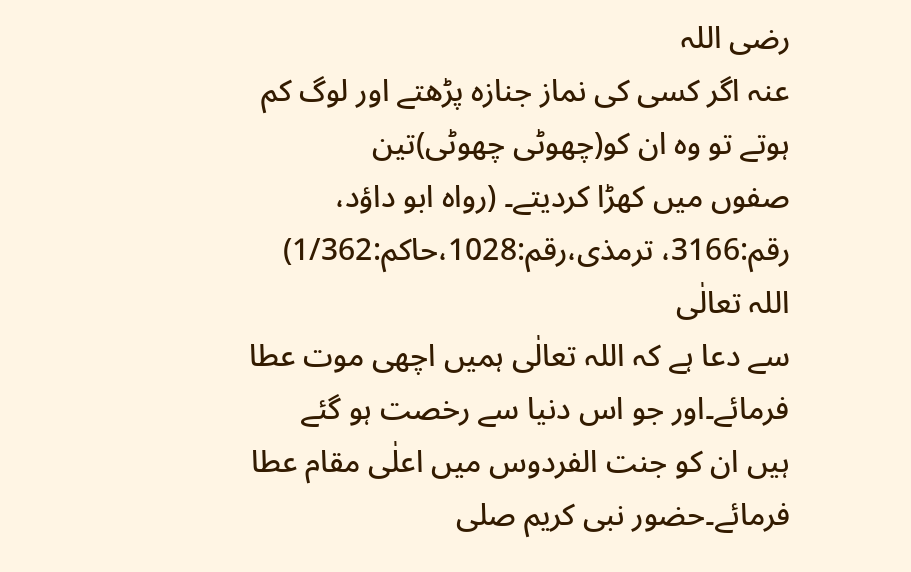رضی اللہ
عنہ اگر کسی کی نماز جنازہ پڑھتے اور لوگ کم ہوتے تو وہ ان کو(چھوٹی چھوٹی)تین
صفوں میں کھڑا کردیتے۔ (رواہ ابو داؤد، رقم:3166، ترمذی،رقم:1028،حاکم:1/362)
اللہ تعالٰی
سے دعا ہے کہ اللہ تعالٰی ہمیں اچھی موت عطا فرمائے۔اور جو اس دنیا سے رخصت ہو گئے
ہیں ان کو جنت الفردوس میں اعلٰی مقام عطا فرمائے۔حضور نبی کریم صلی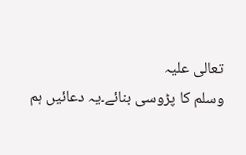تعالی علیہ
وسلم کا پڑوسی بنائے۔یہ دعائیں ہم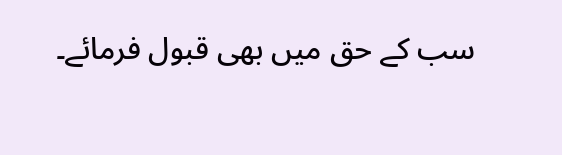سب کے حق میں بھی قبول فرمائے۔